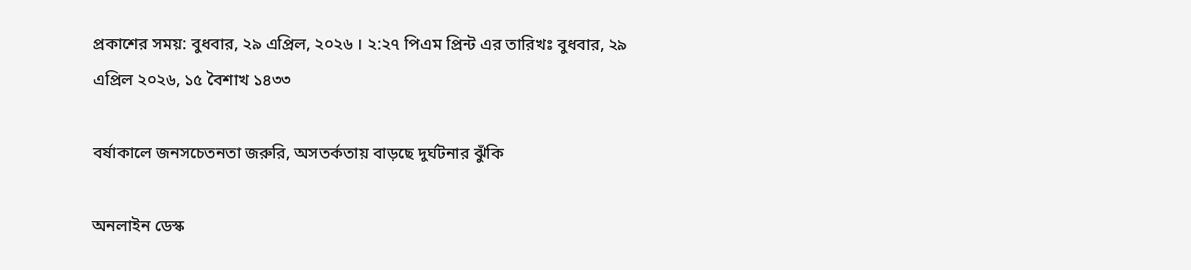প্রকাশের সময়: বুধবার, ২৯ এপ্রিল, ২০২৬ । ২:২৭ পিএম প্রিন্ট এর তারিখঃ বুধবার, ২৯ এপ্রিল ২০২৬, ১৫ বৈশাখ ১৪৩৩

বর্ষাকালে জনসচেতনতা জরুরি, অসতর্কতায় বাড়ছে দুর্ঘটনার ঝুঁকি

অনলাইন ডেস্ক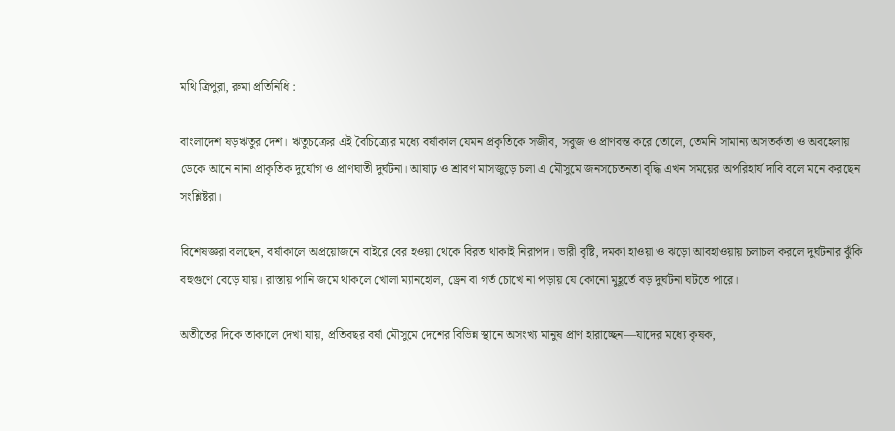মথি ত্রিপুরা, রুমা প্রতিনিধি :

বাংলাদেশ ষড়ঋতুর দেশ। ঋতুচক্রের এই বৈচিত্র্যের মধ্যে বর্ষাকাল যেমন প্রকৃতিকে সজীব, সবুজ ও প্রাণবন্ত করে তোলে, তেমনি সামান্য অসতর্কতা ও অবহেলায় ডেকে আনে নানা প্রাকৃতিক দুর্যোগ ও প্রাণঘাতী দুর্ঘটনা। আষাঢ় ও শ্রাবণ মাসজুড়ে চলা এ মৌসুমে জনসচেতনতা বৃদ্ধি এখন সময়ের অপরিহার্য দাবি বলে মনে করছেন সংশ্লিষ্টরা।

বিশেষজ্ঞরা বলছেন, বর্ষাকালে অপ্রয়োজনে বাইরে বের হওয়া থেকে বিরত থাকাই নিরাপদ। ভারী বৃষ্টি, দমকা হাওয়া ও ঝড়ো আবহাওয়ায় চলাচল করলে দুর্ঘটনার ঝুঁকি বহুগুণে বেড়ে যায়। রাস্তায় পানি জমে থাকলে খোলা ম্যানহোল, ড্রেন বা গর্ত চোখে না পড়ায় যে কোনো মুহূর্তে বড় দুর্ঘটনা ঘটতে পারে।

অতীতের দিকে তাকালে দেখা যায়, প্রতিবছর বর্ষা মৌসুমে দেশের বিভিন্ন স্থানে অসংখ্য মানুষ প্রাণ হারাচ্ছেন—যাদের মধ্যে কৃষক,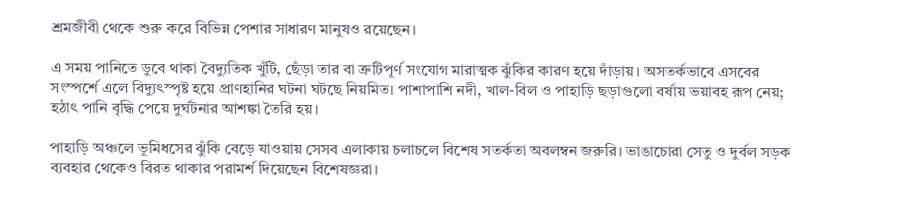শ্রমজীবী থেকে শুরু করে বিভিন্ন পেশার সাধারণ মানুষও রয়েছেন।

এ সময় পানিতে ডুবে থাকা বৈদ্যুতিক খুঁটি, ছেঁড়া তার বা ত্রুটিপূর্ণ সংযোগ মারাত্মক ঝুঁকির কারণ হয়ে দাঁড়ায়। অসতর্কভাবে এসবের সংস্পর্শে এলে বিদ্যুৎস্পৃষ্ট হয়ে প্রাণহানির ঘটনা ঘটছে নিয়মিত। পাশাপাশি নদী, খাল-বিল ও পাহাড়ি ছড়াগুলো বর্ষায় ভয়াবহ রূপ নেয়; হঠাৎ পানি বৃদ্ধি পেয়ে দুর্ঘটনার আশঙ্কা তৈরি হয়।

পাহাড়ি অঞ্চলে ভূমিধসের ঝুঁকি বেড়ে যাওয়ায় সেসব এলাকায় চলাচলে বিশেষ সতর্কতা অবলম্বন জরুরি। ভাঙাচোরা সেতু ও দুর্বল সড়ক ব্যবহার থেকেও বিরত থাকার পরামর্শ দিয়েছেন বিশেষজ্ঞরা।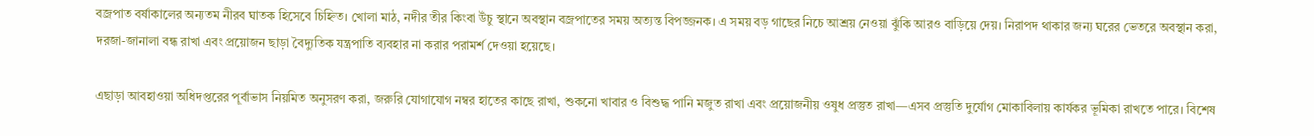বজ্রপাত বর্ষাকালের অন্যতম নীরব ঘাতক হিসেবে চিহ্নিত। খোলা মাঠ, নদীর তীর কিংবা উঁচু স্থানে অবস্থান বজ্রপাতের সময় অত্যন্ত বিপজ্জনক। এ সময় বড় গাছের নিচে আশ্রয় নেওয়া ঝুঁকি আরও বাড়িয়ে দেয়। নিরাপদ থাকার জন্য ঘরের ভেতরে অবস্থান করা, দরজা-জানালা বন্ধ রাখা এবং প্রয়োজন ছাড়া বৈদ্যুতিক যন্ত্রপাতি ব্যবহার না করার পরামর্শ দেওয়া হয়েছে।

এছাড়া আবহাওয়া অধিদপ্তরের পূর্বাভাস নিয়মিত অনুসরণ করা, জরুরি যোগাযোগ নম্বর হাতের কাছে রাখা, শুকনো খাবার ও বিশুদ্ধ পানি মজুত রাখা এবং প্রয়োজনীয় ওষুধ প্রস্তুত রাখা—এসব প্রস্তুতি দুর্যোগ মোকাবিলায় কার্যকর ভূমিকা রাখতে পারে। বিশেষ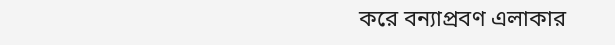করে বন্যাপ্রবণ এলাকার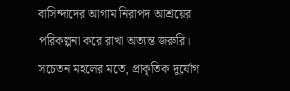বাসিন্দাদের আগাম নিরাপদ আশ্রয়ের পরিকল্পনা করে রাখা অত্যন্ত জরুরি। সচেতন মহলের মতে, প্রাকৃতিক দুর্যোগ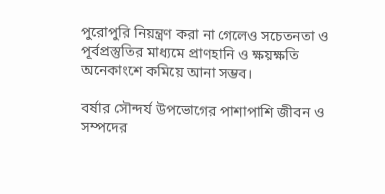পুরোপুরি নিয়ন্ত্রণ করা না গেলেও সচেতনতা ও পূর্বপ্রস্তুতির মাধ্যমে প্রাণহানি ও ক্ষয়ক্ষতি অনেকাংশে কমিয়ে আনা সম্ভব।

বর্ষার সৌন্দর্য উপভোগের পাশাপাশি জীবন ও সম্পদের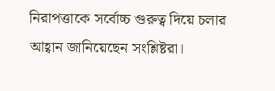নিরাপত্তাকে সর্বোচ্চ গুরুত্ব দিয়ে চলার আহ্বান জানিয়েছেন সংশ্লিষ্টরা।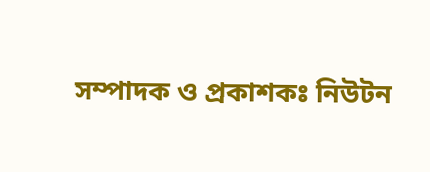সম্পাদক ও প্রকাশকঃ নিউটন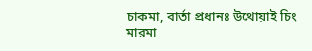চাকমা, বার্তা প্রধানঃ উথোয়াই চিং মারমা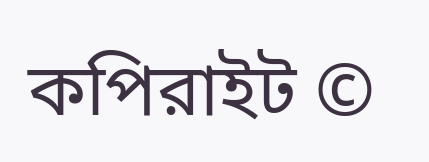কপিরাইট ©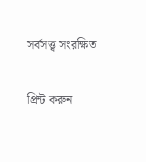সর্বসত্ত্ব সংরক্ষিত

প্রিন্ট করুন